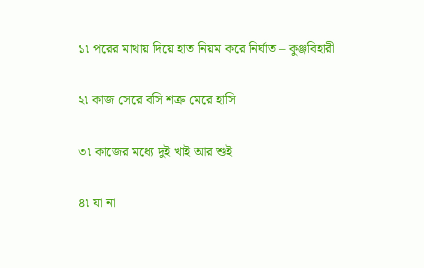১৷ পরের মাথায় দিয়ে হাত নিয়ম করে নির্ঘাত – কুঞ্জবিহারী

২৷ কাজ সেরে বসি শত্রু মেরে হাসি

৩৷ কাজের মধ্যে দুই খাই আর শুই

৪৷ যা না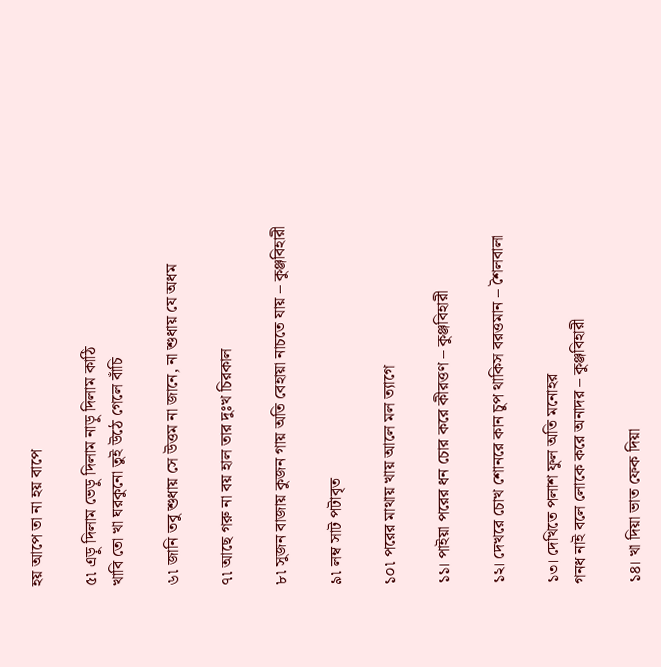হয় আপে তা না হয় বাপে

৫৷ এড়ু দিলাম ভেড়ু দিলাম নাড়ু দিলাম কাঠি
খাবি তো খা ঘরকুনো তুই উঠে গেলে বাঁচি

৬৷ জানি তবু শুধায় সে উত্তম না জানে, না শুধায় যে অধম

৭৷ আছে গরু না বয় হাল তার দুঃখ চিরকাল

৮৷ সুজন বাজায় কুজন গায় অতি বেহায়া নাচতে যায় – কুঞ্জবিহারী

৯৷ লম্ব সাট পটাবৃত

১০৷ পরের মাথায় খায় আলে মল ত্যাগে

১১। পাইয়া পরের ধন চোর করে কীরত্তণ – কুঞ্জবিহারী

১২। দেখরে চোখ শোনরে কান চুপ থাকিস বরত্তমান – শৈলবালা

১৩। দেখিতে পলাশ ফুল অতি মনোহর
গনধ নাই বলে লোকে করে অনাদর – কুঞ্জবিহারী

১৪। খা দিয়া ভাত ফেক দিয়া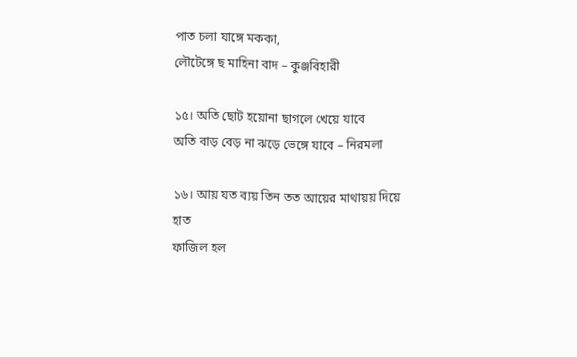পাত চলা যাঙ্গে মককা,
লৌটেঙ্গে ছ মাহিনা বাদ – কুঞ্জবিহারী

১৫। অতি ছোট হয়োনা ছাগলে খেয়ে যাবে
অতি বাড় বেড় না ঝড়ে ভেঙ্গে যাবে – নিরমলা

১৬। আয় যত ব্যয় তিন তত আয়ের মাথায়য় দিয়ে হাত
ফাজিল হল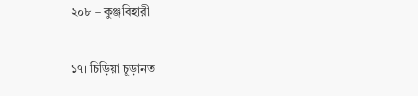২০৮ – কুঞ্জবিহারী

১৭। চিড়িয়া চূড়ানত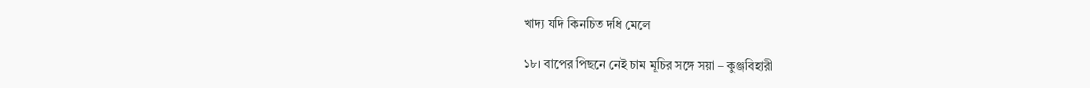খাদ্য যদি কিনচিত দধি মেলে

১৮। বাপের পিছনে নেই চাম মূচির সঙ্গে সয়া – কুঞ্জবিহারী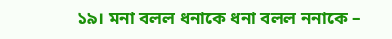১৯। মনা বলল ধনাকে ধনা বলল ননাকে –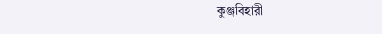কুঞ্জবিহারী